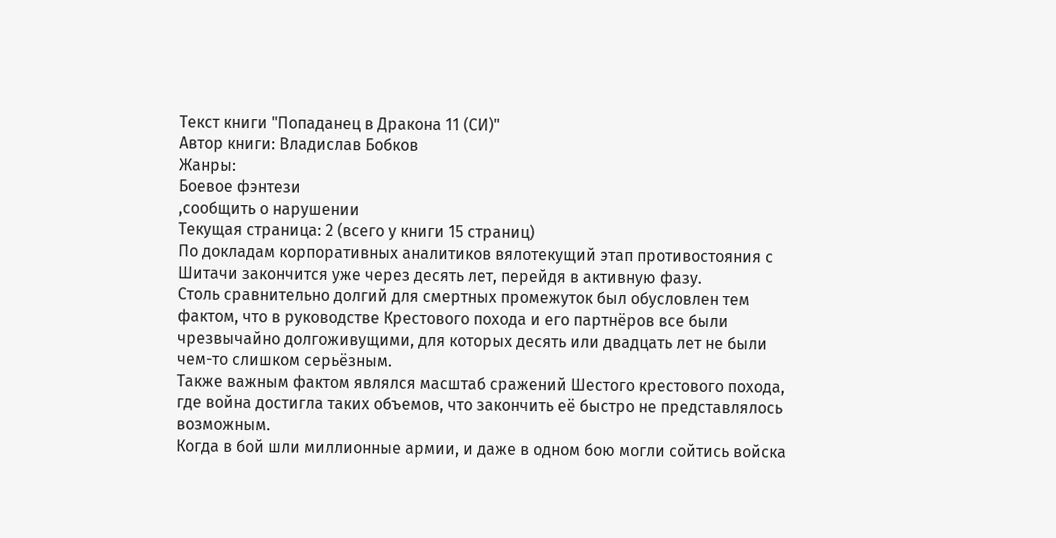Текст книги "Попаданец в Дракона 11 (СИ)"
Автор книги: Владислав Бобков
Жанры:
Боевое фэнтези
,сообщить о нарушении
Текущая страница: 2 (всего у книги 15 страниц)
По докладам корпоративных аналитиков вялотекущий этап противостояния с Шитачи закончится уже через десять лет, перейдя в активную фазу.
Столь сравнительно долгий для смертных промежуток был обусловлен тем фактом, что в руководстве Крестового похода и его партнёров все были чрезвычайно долгоживущими, для которых десять или двадцать лет не были чем-то слишком серьёзным.
Также важным фактом являлся масштаб сражений Шестого крестового похода, где война достигла таких объемов, что закончить её быстро не представлялось возможным.
Когда в бой шли миллионные армии, и даже в одном бою могли сойтись войска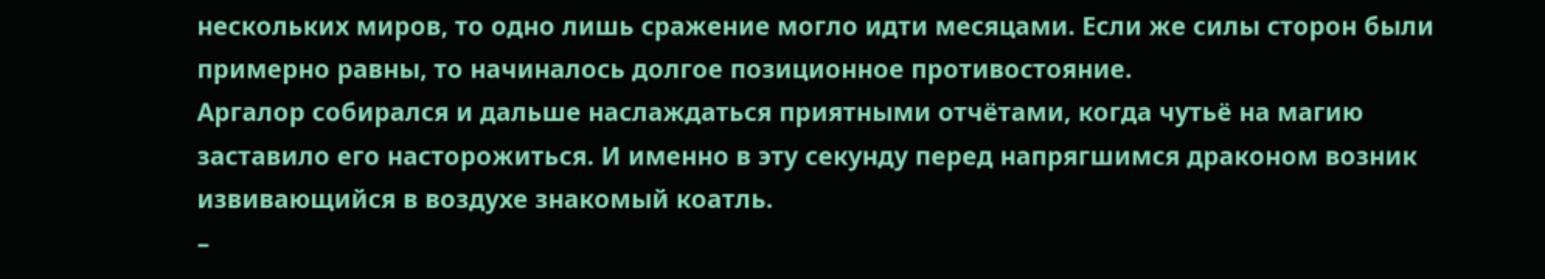нескольких миров, то одно лишь сражение могло идти месяцами. Если же силы сторон были примерно равны, то начиналось долгое позиционное противостояние.
Аргалор собирался и дальше наслаждаться приятными отчётами, когда чутьё на магию заставило его насторожиться. И именно в эту секунду перед напрягшимся драконом возник извивающийся в воздухе знакомый коатль.
–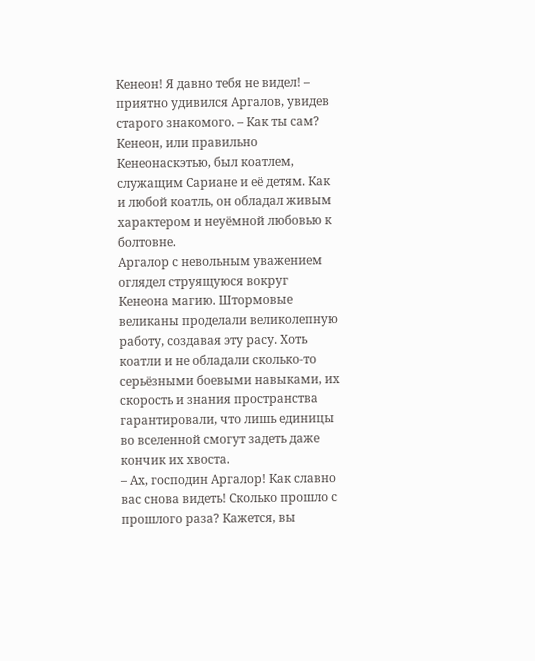Кенеон! Я давно тебя не видел! – приятно удивился Аргалов, увидев старого знакомого. – Как ты сам?
Кенеон, или правильно Кенеонаскэтью, был коатлем, служащим Сариане и её детям. Как и любой коатль, он обладал живым характером и неуёмной любовью к болтовне.
Аргалор с невольным уважением оглядел струящуюся вокруг Кенеона магию. Штормовые великаны проделали великолепную работу, создавая эту расу. Хоть коатли и не обладали сколько-то серьёзными боевыми навыками, их скорость и знания пространства гарантировали, что лишь единицы во вселенной смогут задеть даже кончик их хвоста.
– Ах, господин Аргалор! Как славно вас снова видеть! Сколько прошло с прошлого раза? Кажется, вы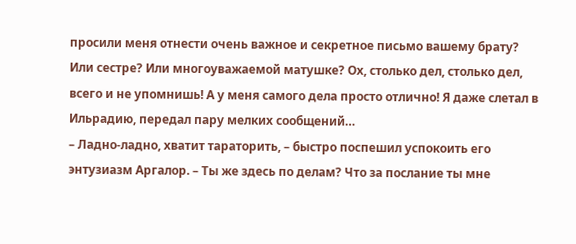просили меня отнести очень важное и секретное письмо вашему брату? Или сестре? Или многоуважаемой матушке? Ох, столько дел, столько дел, всего и не упомнишь! А у меня самого дела просто отлично! Я даже слетал в Ильрадию, передал пару мелких сообщений…
– Ладно-ладно, хватит тараторить, – быстро поспешил успокоить его энтузиазм Аргалор. – Ты же здесь по делам? Что за послание ты мне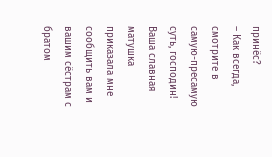принёс?
– Как всегда, смотрите в самую-пресамую суть, господин! Ваша славная матушка приказала мне сообщить вам и вашим сёстрам с братом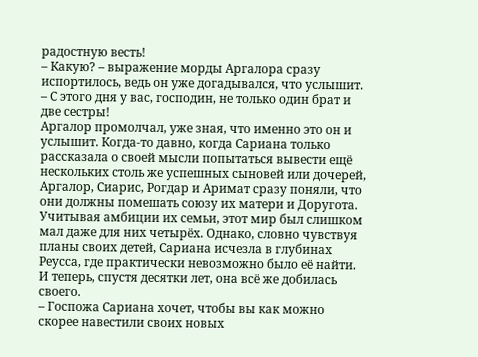радостную весть!
– Какую? – выражение морды Аргалора сразу испортилось, ведь он уже догадывался, что услышит.
– С этого дня у вас, господин, не только один брат и две сестры!
Аргалор промолчал, уже зная, что именно это он и услышит. Когда-то давно, когда Сариана только рассказала о своей мысли попытаться вывести ещё нескольких столь же успешных сыновей или дочерей, Аргалор, Сиарис, Рогдар и Аримат сразу поняли, что они должны помешать союзу их матери и Доругота.
Учитывая амбиции их семьи, этот мир был слишком мал даже для них четырёх. Однако, словно чувствуя планы своих детей, Сариана исчезла в глубинах Реусса, где практически невозможно было её найти.
И теперь, спустя десятки лет, она всё же добилась своего.
– Госпожа Сариана хочет, чтобы вы как можно скорее навестили своих новых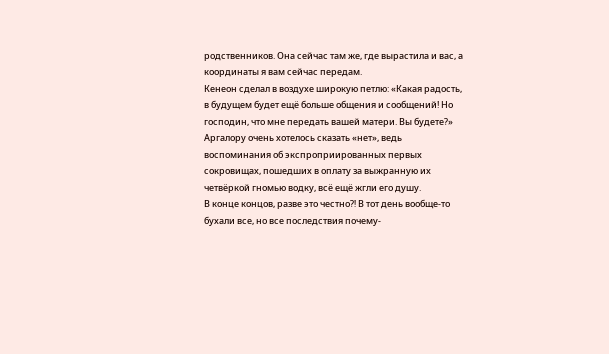родственников. Она сейчас там же, где вырастила и вас, а координаты я вам сейчас передам.
Кенеон сделал в воздухе широкую петлю: «Какая радость, в будущем будет ещё больше общения и сообщений! Но господин, что мне передать вашей матери. Вы будете?»
Аргалору очень хотелось сказать «нет», ведь воспоминания об экспроприированных первых сокровищах, пошедших в оплату за выжранную их четвёркой гномью водку, всё ещё жгли его душу.
В конце концов, разве это честно⁈ В тот день вообще-то бухали все, но все последствия почему-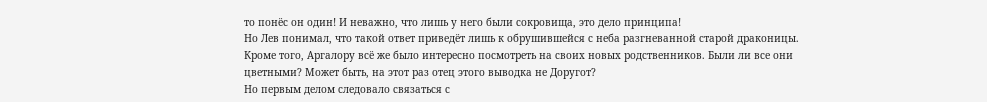то понёс он один! И неважно, что лишь у него были сокровища, это дело принципа!
Но Лев понимал, что такой ответ приведёт лишь к обрушившейся с неба разгневанной старой драконицы.
Кроме того, Аргалору всё же было интересно посмотреть на своих новых родственников. Были ли все они цветными? Может быть, на этот раз отец этого выводка не Доругот?
Но первым делом следовало связаться с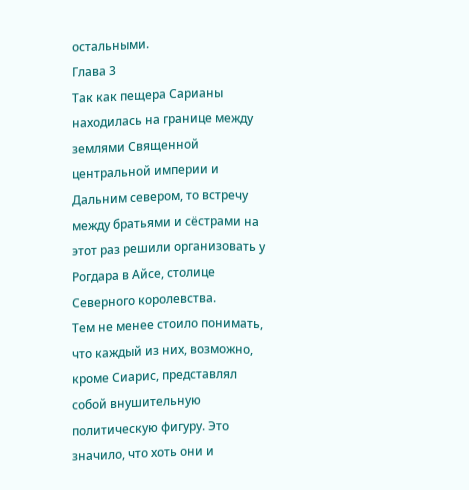остальными.
Глава 3
Так как пещера Сарианы находилась на границе между землями Священной центральной империи и Дальним севером, то встречу между братьями и сёстрами на этот раз решили организовать у Рогдара в Айсе, столице Северного королевства.
Тем не менее стоило понимать, что каждый из них, возможно, кроме Сиарис, представлял собой внушительную политическую фигуру. Это значило, что хоть они и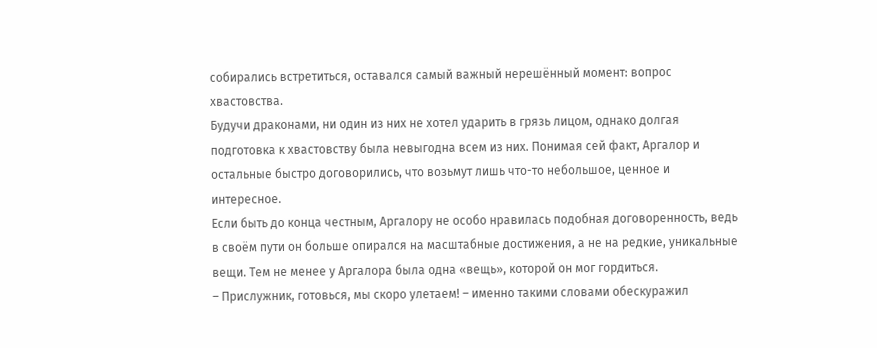собирались встретиться, оставался самый важный нерешённый момент: вопрос хвастовства.
Будучи драконами, ни один из них не хотел ударить в грязь лицом, однако долгая подготовка к хвастовству была невыгодна всем из них. Понимая сей факт, Аргалор и остальные быстро договорились, что возьмут лишь что-то небольшое, ценное и интересное.
Если быть до конца честным, Аргалору не особо нравилась подобная договоренность, ведь в своём пути он больше опирался на масштабные достижения, а не на редкие, уникальные вещи. Тем не менее у Аргалора была одна «вещь», которой он мог гордиться.
– Прислужник, готовься, мы скоро улетаем! – именно такими словами обескуражил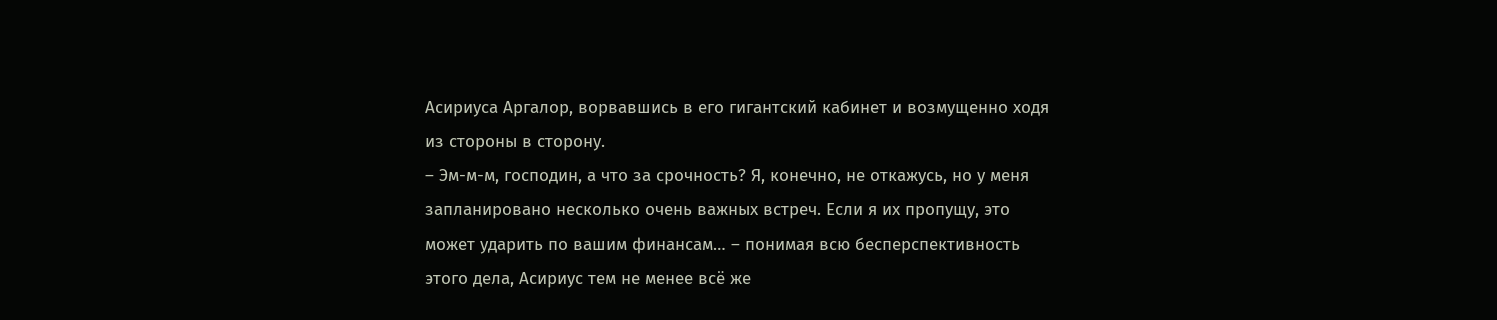Асириуса Аргалор, ворвавшись в его гигантский кабинет и возмущенно ходя из стороны в сторону.
– Эм-м-м, господин, а что за срочность? Я, конечно, не откажусь, но у меня запланировано несколько очень важных встреч. Если я их пропущу, это может ударить по вашим финансам… – понимая всю бесперспективность этого дела, Асириус тем не менее всё же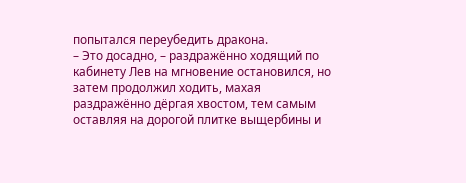попытался переубедить дракона.
– Это досадно, – раздражённо ходящий по кабинету Лев на мгновение остановился, но затем продолжил ходить, махая раздражённо дёргая хвостом, тем самым оставляя на дорогой плитке выщербины и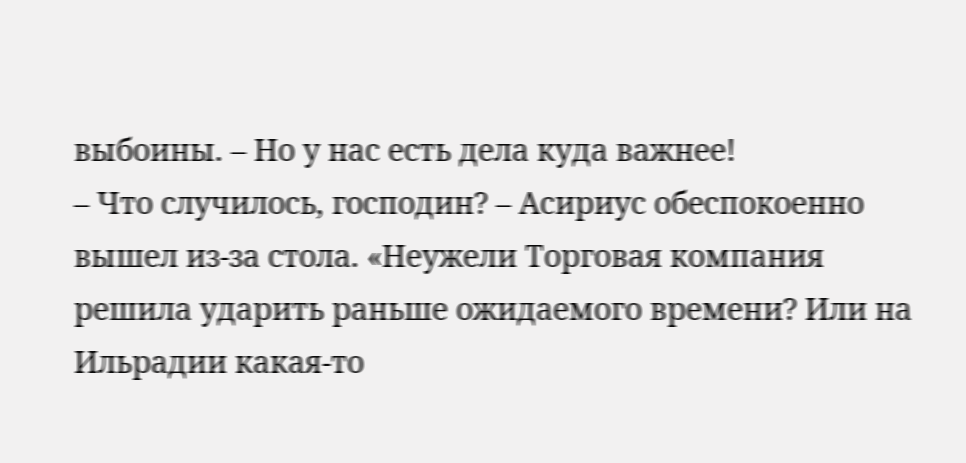выбоины. – Но у нас есть дела куда важнее!
– Что случилось, господин? – Асириус обеспокоенно вышел из-за стола. «Неужели Торговая компания решила ударить раньше ожидаемого времени? Или на Ильрадии какая-то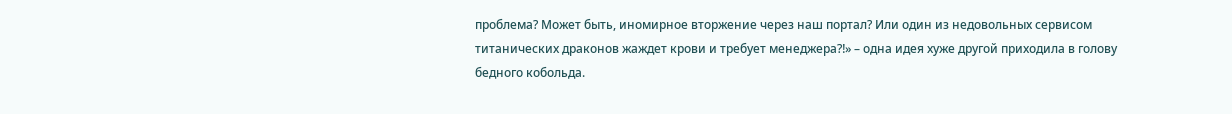проблема? Может быть, иномирное вторжение через наш портал? Или один из недовольных сервисом титанических драконов жаждет крови и требует менеджера⁈» – одна идея хуже другой приходила в голову бедного кобольда.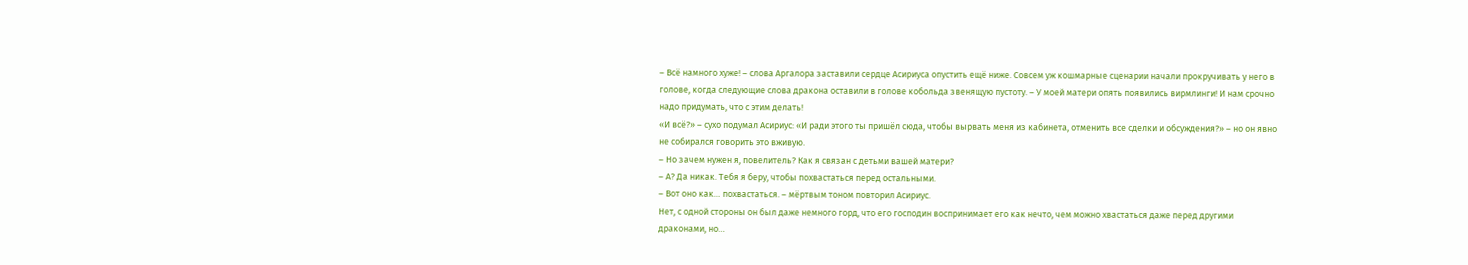– Всё намного хуже! – слова Аргалора заставили сердце Асириуса опустить ещё ниже. Совсем уж кошмарные сценарии начали прокручивать у него в голове, когда следующие слова дракона оставили в голове кобольда звенящую пустоту. – У моей матери опять появились вирмлинги! И нам срочно надо придумать, что с этим делать!
«И всё?» – сухо подумал Асириус: «И ради этого ты пришёл сюда, чтобы вырвать меня из кабинета, отменить все сделки и обсуждения?» – но он явно не собирался говорить это вживую.
– Но зачем нужен я, повелитель? Как я связан с детьми вашей матери?
– А? Да никак. Тебя я беру, чтобы похвастаться перед остальными.
– Вот оно как… похвастаться. – мёртвым тоном повторил Асириус.
Нет, с одной стороны он был даже немного горд, что его господин воспринимает его как нечто, чем можно хвастаться даже перед другими драконами, но…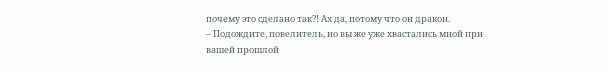почему это сделано так⁈ Ах да, потому что он дракон.
– Подождите, повелитель, но вы же уже хвастались мной при вашей прошлой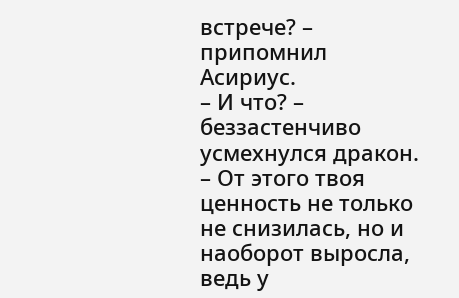встрече? – припомнил Асириус.
– И что? – беззастенчиво усмехнулся дракон. – От этого твоя ценность не только не снизилась, но и наоборот выросла, ведь у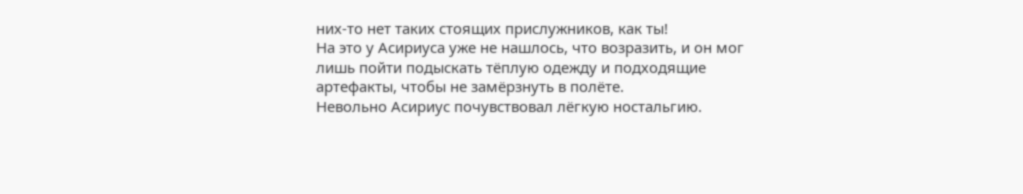них-то нет таких стоящих прислужников, как ты!
На это у Асириуса уже не нашлось, что возразить, и он мог лишь пойти подыскать тёплую одежду и подходящие артефакты, чтобы не замёрзнуть в полёте.
Невольно Асириус почувствовал лёгкую ностальгию.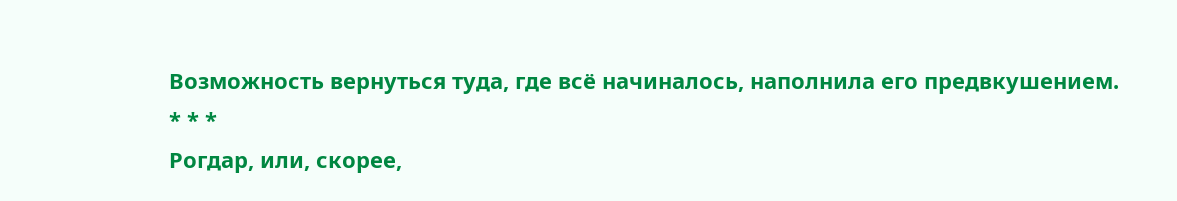Возможность вернуться туда, где всё начиналось, наполнила его предвкушением.
* * *
Рогдар, или, скорее,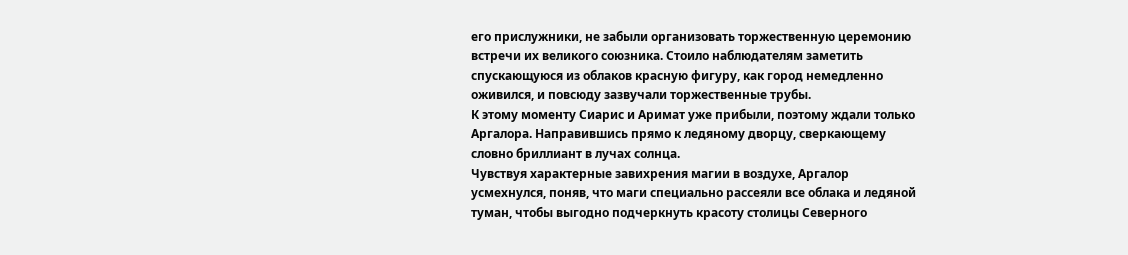его прислужники, не забыли организовать торжественную церемонию встречи их великого союзника. Стоило наблюдателям заметить спускающуюся из облаков красную фигуру, как город немедленно оживился, и повсюду зазвучали торжественные трубы.
К этому моменту Сиарис и Аримат уже прибыли, поэтому ждали только Аргалора. Направившись прямо к ледяному дворцу, сверкающему словно бриллиант в лучах солнца.
Чувствуя характерные завихрения магии в воздухе, Аргалор усмехнулся, поняв, что маги специально рассеяли все облака и ледяной туман, чтобы выгодно подчеркнуть красоту столицы Северного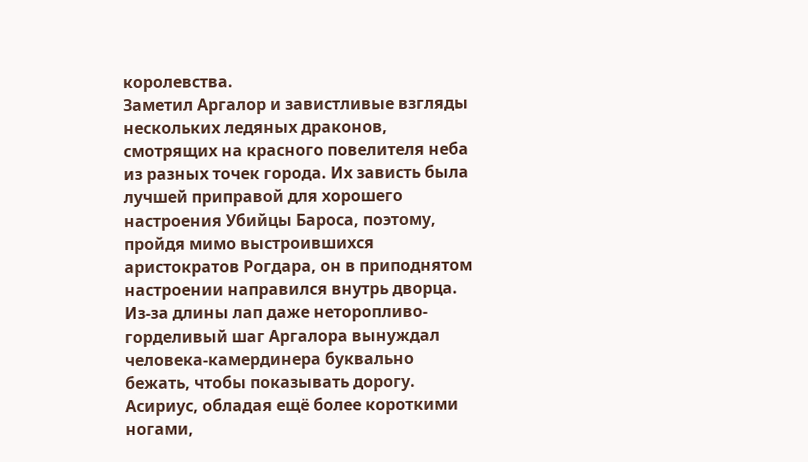королевства.
Заметил Аргалор и завистливые взгляды нескольких ледяных драконов, смотрящих на красного повелителя неба из разных точек города. Их зависть была лучшей приправой для хорошего настроения Убийцы Бароса, поэтому, пройдя мимо выстроившихся аристократов Рогдара, он в приподнятом настроении направился внутрь дворца.
Из-за длины лап даже неторопливо-горделивый шаг Аргалора вынуждал человека-камердинера буквально бежать, чтобы показывать дорогу. Асириус, обладая ещё более короткими ногами,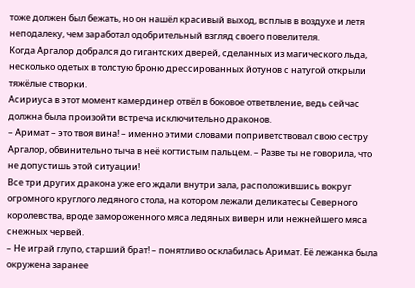тоже должен был бежать, но он нашёл красивый выход, всплыв в воздухе и летя неподалеку, чем заработал одобрительный взгляд своего повелителя.
Когда Аргалор добрался до гигантских дверей, сделанных из магического льда, несколько одетых в толстую броню дрессированных йотунов с натугой открыли тяжёлые створки.
Асириуса в этот момент камердинер отвёл в боковое ответвление, ведь сейчас должна была произойти встреча исключительно драконов.
– Аримат – это твоя вина! – именно этими словами поприветствовал свою сестру Аргалор, обвинительно тыча в неё когтистым пальцем. – Разве ты не говорила, что не допустишь этой ситуации!
Все три других дракона уже его ждали внутри зала, расположившись вокруг огромного круглого ледяного стола, на котором лежали деликатесы Северного королевства, вроде замороженного мяса ледяных виверн или нежнейшего мяса снежных червей.
– Не играй глупо, старший брат! – понятливо осклабилась Аримат. Её лежанка была окружена заранее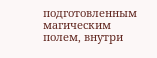подготовленным магическим полем, внутри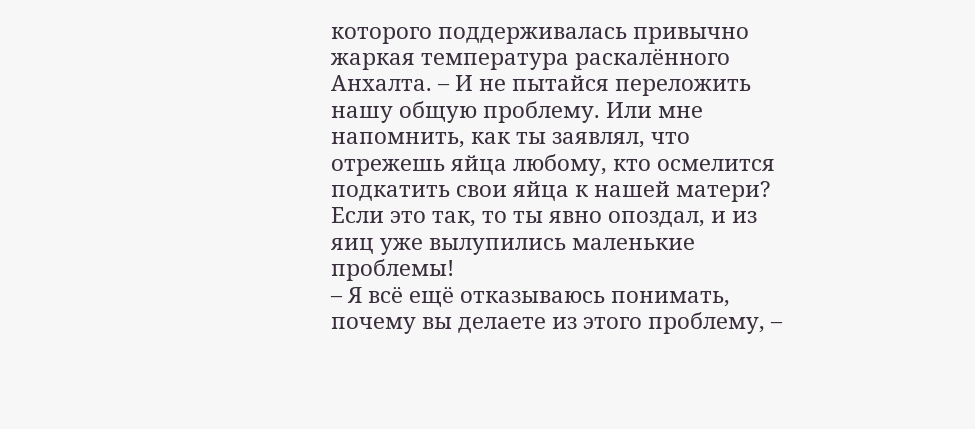которого поддерживалась привычно жаркая температура раскалённого Анхалта. – И не пытайся переложить нашу общую проблему. Или мне напомнить, как ты заявлял, что отрежешь яйца любому, кто осмелится подкатить свои яйца к нашей матери? Если это так, то ты явно опоздал, и из яиц уже вылупились маленькие проблемы!
– Я всё ещё отказываюсь понимать, почему вы делаете из этого проблему, –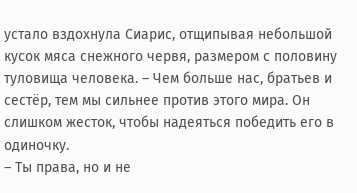устало вздохнула Сиарис, отщипывая небольшой кусок мяса снежного червя, размером с половину туловища человека. – Чем больше нас, братьев и сестёр, тем мы сильнее против этого мира. Он слишком жесток, чтобы надеяться победить его в одиночку.
– Ты права, но и не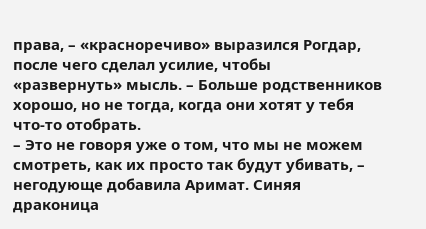права, – «красноречиво» выразился Рогдар, после чего сделал усилие, чтобы «развернуть» мысль. – Больше родственников хорошо, но не тогда, когда они хотят у тебя что-то отобрать.
– Это не говоря уже о том, что мы не можем смотреть, как их просто так будут убивать, – негодующе добавила Аримат. Синяя драконица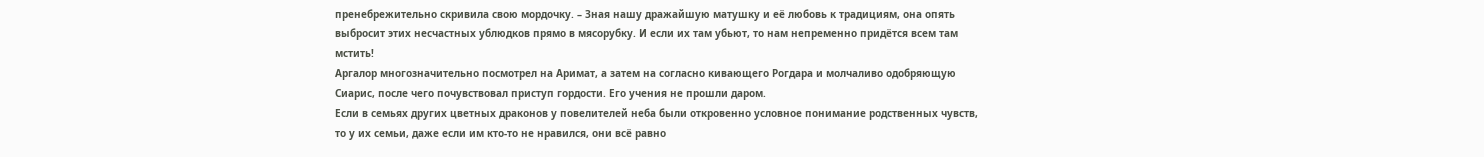пренебрежительно скривила свою мордочку. – Зная нашу дражайшую матушку и её любовь к традициям, она опять выбросит этих несчастных ублюдков прямо в мясорубку. И если их там убьют, то нам непременно придётся всем там мстить!
Аргалор многозначительно посмотрел на Аримат, а затем на согласно кивающего Рогдара и молчаливо одобряющую Сиарис, после чего почувствовал приступ гордости. Его учения не прошли даром.
Если в семьях других цветных драконов у повелителей неба были откровенно условное понимание родственных чувств, то у их семьи, даже если им кто-то не нравился, они всё равно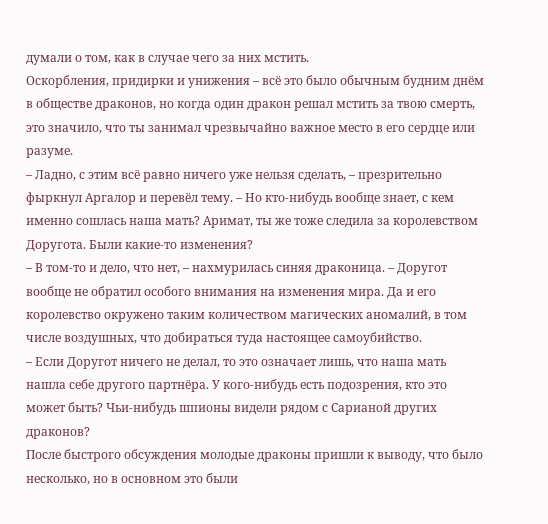думали о том, как в случае чего за них мстить.
Оскорбления, придирки и унижения – всё это было обычным будним днём в обществе драконов, но когда один дракон решал мстить за твою смерть, это значило, что ты занимал чрезвычайно важное место в его сердце или разуме.
– Ладно, с этим всё равно ничего уже нельзя сделать, – презрительно фыркнул Аргалор и перевёл тему. – Но кто-нибудь вообще знает, с кем именно сошлась наша мать? Аримат, ты же тоже следила за королевством Доругота. Были какие-то изменения?
– В том-то и дело, что нет, – нахмурилась синяя драконица. – Доругот вообще не обратил особого внимания на изменения мира. Да и его королевство окружено таким количеством магических аномалий, в том числе воздушных, что добираться туда настоящее самоубийство.
– Если Доругот ничего не делал, то это означает лишь, что наша мать нашла себе другого партнёра. У кого-нибудь есть подозрения, кто это может быть? Чьи-нибудь шпионы видели рядом с Сарианой других драконов?
После быстрого обсуждения молодые драконы пришли к выводу, что было несколько, но в основном это были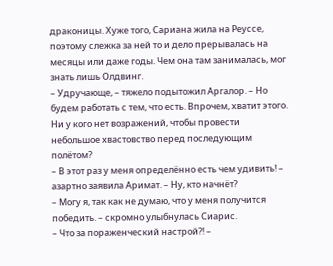драконицы. Хуже того, Сариана жила на Реуссе, поэтому слежка за ней то и дело прерывалась на месяцы или даже годы. Чем она там занималась, мог знать лишь Олдвинг.
– Удручающе, – тяжело подытожил Аргалор. – Но будем работать с тем, что есть. Впрочем, хватит этого. Ни у кого нет возражений, чтобы провести небольшое хвастовство перед последующим полётом?
– В этот раз у меня определённо есть чем удивить! – азартно заявила Аримат. – Ну, кто начнёт?
– Могу я, так как не думаю, что у меня получится победить. – скромно улыбнулась Сиарис.
– Что за пораженческий настрой⁈ –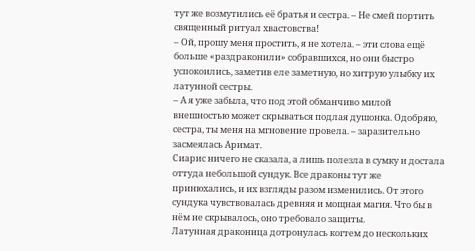тут же возмутились её братья и сестра. – Не смей портить священный ритуал хвастовства!
– Ой, прошу меня простить, я не хотела. – эти слова ещё больше «раздраконили» собравшихся, но они быстро успокоились, заметив еле заметную, но хитрую улыбку их латунной сестры.
– А я уже забыла, что под этой обманчиво милой внешностью может скрываться подлая душонка. Одобряю, сестра, ты меня на мгновение провела. – заразительно засмеялась Аримат.
Сиарис ничего не сказала, а лишь полезла в сумку и достала оттуда небольшой сундук. Все драконы тут же принюхались, и их взгляды разом изменились. От этого сундука чувствовалась древняя и мощная магия. Что бы в нём не скрывалось, оно требовало защиты.
Латунная драконица дотронулась когтем до нескольких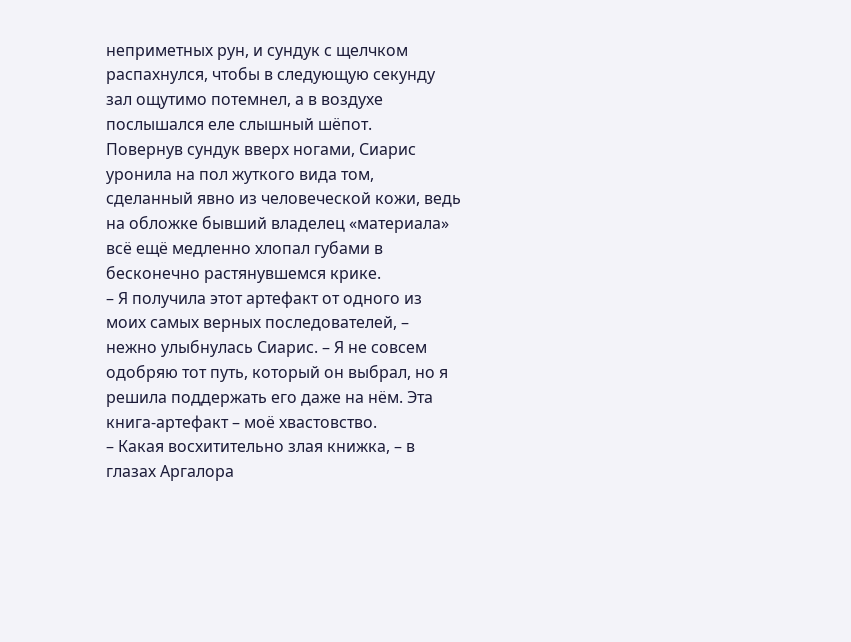неприметных рун, и сундук с щелчком распахнулся, чтобы в следующую секунду зал ощутимо потемнел, а в воздухе послышался еле слышный шёпот.
Повернув сундук вверх ногами, Сиарис уронила на пол жуткого вида том, сделанный явно из человеческой кожи, ведь на обложке бывший владелец «материала» всё ещё медленно хлопал губами в бесконечно растянувшемся крике.
– Я получила этот артефакт от одного из моих самых верных последователей, – нежно улыбнулась Сиарис. – Я не совсем одобряю тот путь, который он выбрал, но я решила поддержать его даже на нём. Эта книга-артефакт – моё хвастовство.
– Какая восхитительно злая книжка, – в глазах Аргалора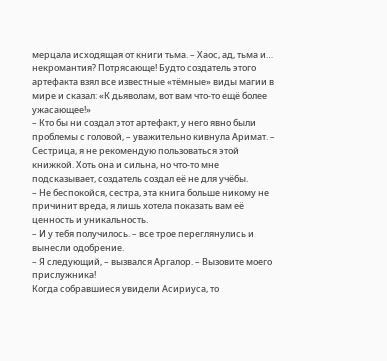мерцала исходящая от книги тьма. – Хаос, ад, тьма и… некромантия? Потрясающе! Будто создатель этого артефакта взял все известные «тёмные» виды магии в мире и сказал: «К дьяволам, вот вам что-то ещё более ужасающее!»
– Кто бы ни создал этот артефакт, у него явно были проблемы с головой, – уважительно кивнула Аримат. – Сестрица, я не рекомендую пользоваться этой книжкой. Хоть она и сильна, но что-то мне подсказывает, создатель создал её не для учёбы.
– Не беспокойся, сестра, эта книга больше никому не причинит вреда, я лишь хотела показать вам её ценность и уникальность.
– И у тебя получилось. – все трое переглянулись и вынесли одобрение.
– Я следующий, – вызвался Аргалор. – Вызовите моего прислужника!
Когда собравшиеся увидели Асириуса, то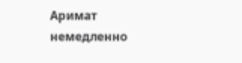Аримат немедленно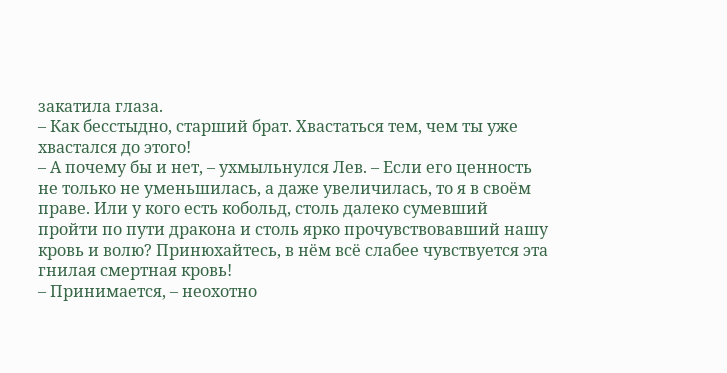закатила глаза.
– Как бесстыдно, старший брат. Хвастаться тем, чем ты уже хвастался до этого!
– А почему бы и нет, – ухмыльнулся Лев. – Если его ценность не только не уменьшилась, а даже увеличилась, то я в своём праве. Или у кого есть кобольд, столь далеко сумевший пройти по пути дракона и столь ярко прочувствовавший нашу кровь и волю? Принюхайтесь, в нём всё слабее чувствуется эта гнилая смертная кровь!
– Принимается, – неохотно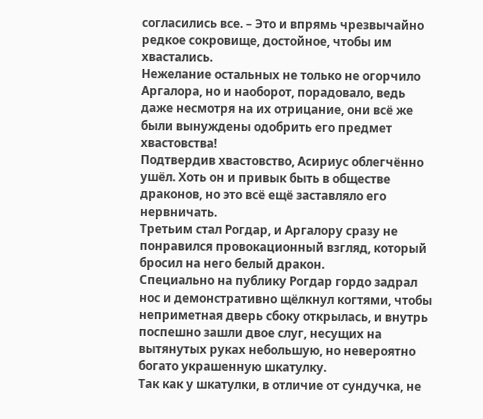согласились все. – Это и впрямь чрезвычайно редкое сокровище, достойное, чтобы им хвастались.
Нежелание остальных не только не огорчило Аргалора, но и наоборот, порадовало, ведь даже несмотря на их отрицание, они всё же были вынуждены одобрить его предмет хвастовства!
Подтвердив хвастовство, Асириус облегчённо ушёл. Хоть он и привык быть в обществе драконов, но это всё ещё заставляло его нервничать.
Третьим стал Рогдар, и Аргалору сразу не понравился провокационный взгляд, который бросил на него белый дракон.
Специально на публику Рогдар гордо задрал нос и демонстративно щёлкнул когтями, чтобы неприметная дверь сбоку открылась, и внутрь поспешно зашли двое слуг, несущих на вытянутых руках небольшую, но невероятно богато украшенную шкатулку.
Так как у шкатулки, в отличие от сундучка, не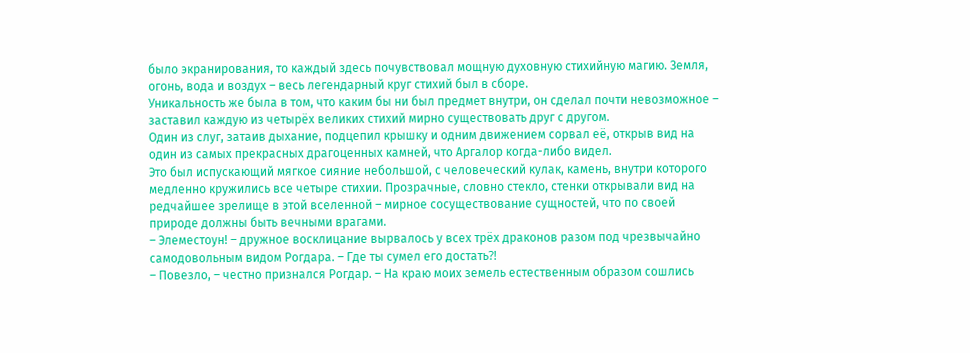было экранирования, то каждый здесь почувствовал мощную духовную стихийную магию. Земля, огонь, вода и воздух – весь легендарный круг стихий был в сборе.
Уникальность же была в том, что каким бы ни был предмет внутри, он сделал почти невозможное – заставил каждую из четырёх великих стихий мирно существовать друг с другом.
Один из слуг, затаив дыхание, подцепил крышку и одним движением сорвал её, открыв вид на один из самых прекрасных драгоценных камней, что Аргалор когда-либо видел.
Это был испускающий мягкое сияние небольшой, с человеческий кулак, камень, внутри которого медленно кружились все четыре стихии. Прозрачные, словно стекло, стенки открывали вид на редчайшее зрелище в этой вселенной – мирное сосуществование сущностей, что по своей природе должны быть вечными врагами.
– Элеместоун! – дружное восклицание вырвалось у всех трёх драконов разом под чрезвычайно самодовольным видом Рогдара. – Где ты сумел его достать⁈
– Повезло, – честно признался Рогдар. – На краю моих земель естественным образом сошлись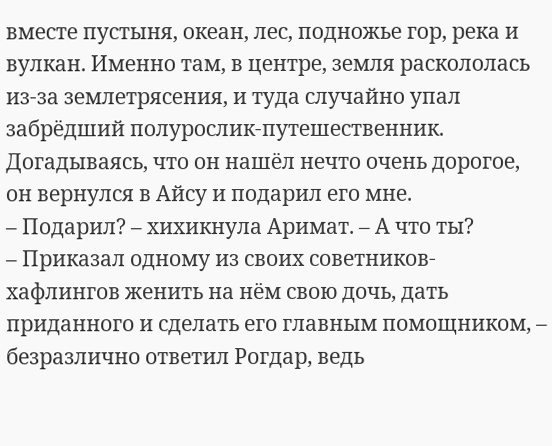вместе пустыня, океан, лес, подножье гор, река и вулкан. Именно там, в центре, земля раскололась из-за землетрясения, и туда случайно упал забрёдший полурослик-путешественник. Догадываясь, что он нашёл нечто очень дорогое, он вернулся в Айсу и подарил его мне.
– Подарил? – хихикнула Аримат. – А что ты?
– Приказал одному из своих советников-хафлингов женить на нём свою дочь, дать приданного и сделать его главным помощником, – безразлично ответил Рогдар, ведь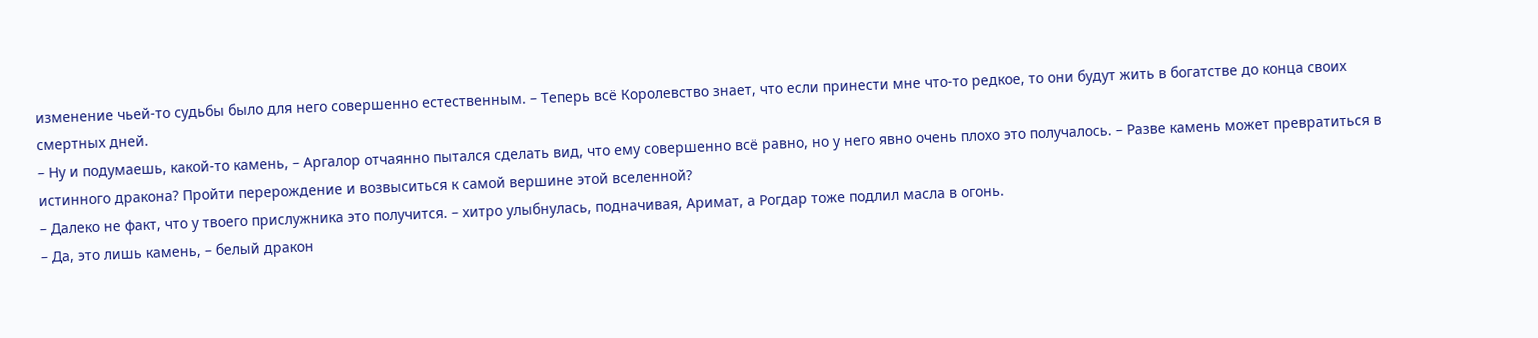изменение чьей-то судьбы было для него совершенно естественным. – Теперь всё Королевство знает, что если принести мне что-то редкое, то они будут жить в богатстве до конца своих смертных дней.
– Ну и подумаешь, какой-то камень, – Аргалор отчаянно пытался сделать вид, что ему совершенно всё равно, но у него явно очень плохо это получалось. – Разве камень может превратиться в истинного дракона? Пройти перерождение и возвыситься к самой вершине этой вселенной?
– Далеко не факт, что у твоего прислужника это получится. – хитро улыбнулась, подначивая, Аримат, а Рогдар тоже подлил масла в огонь.
– Да, это лишь камень, – белый дракон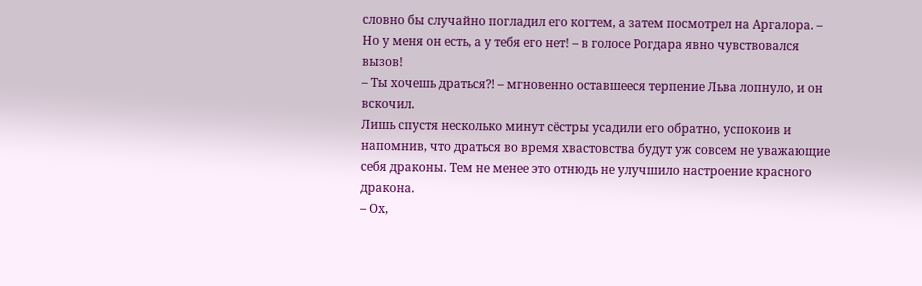словно бы случайно погладил его когтем, а затем посмотрел на Аргалора. – Но у меня он есть, а у тебя его нет! – в голосе Рогдара явно чувствовался вызов!
– Ты хочешь драться⁈ – мгновенно оставшееся терпение Льва лопнуло, и он вскочил.
Лишь спустя несколько минут сёстры усадили его обратно, успокоив и напомнив, что драться во время хвастовства будут уж совсем не уважающие себя драконы. Тем не менее это отнюдь не улучшило настроение красного дракона.
– Ох,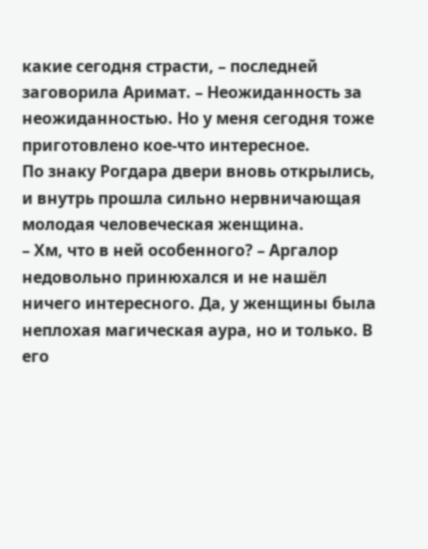какие сегодня страсти, – последней заговорила Аримат. – Неожиданность за неожиданностью. Но у меня сегодня тоже приготовлено кое-что интересное.
По знаку Рогдара двери вновь открылись, и внутрь прошла сильно нервничающая молодая человеческая женщина.
– Хм, что в ней особенного? – Аргалор недовольно принюхался и не нашёл ничего интересного. Да, у женщины была неплохая магическая аура, но и только. В его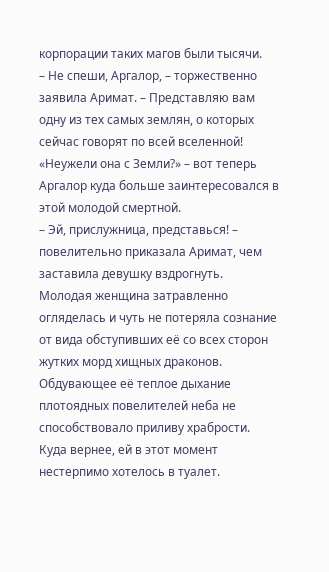корпорации таких магов были тысячи.
– Не спеши, Аргалор, – торжественно заявила Аримат. – Представляю вам одну из тех самых землян, о которых сейчас говорят по всей вселенной!
«Неужели она с Земли?» – вот теперь Аргалор куда больше заинтересовался в этой молодой смертной.
– Эй, прислужница, представься! – повелительно приказала Аримат, чем заставила девушку вздрогнуть.
Молодая женщина затравленно огляделась и чуть не потеряла сознание от вида обступивших её со всех сторон жутких морд хищных драконов. Обдувающее её теплое дыхание плотоядных повелителей неба не способствовало приливу храбрости.
Куда вернее, ей в этот момент нестерпимо хотелось в туалет.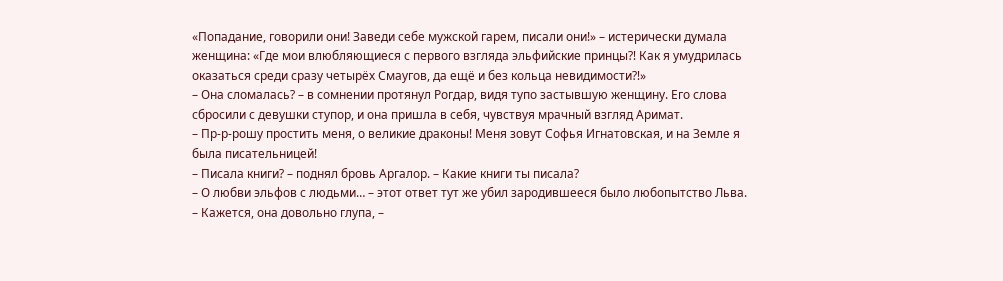«Попадание, говорили они! Заведи себе мужской гарем, писали они!» – истерически думала женщина: «Где мои влюбляющиеся с первого взгляда эльфийские принцы⁈ Как я умудрилась оказаться среди сразу четырёх Смаугов, да ещё и без кольца невидимости⁈»
– Она сломалась? – в сомнении протянул Рогдар, видя тупо застывшую женщину. Его слова сбросили с девушки ступор, и она пришла в себя, чувствуя мрачный взгляд Аримат.
– Пр-р-рошу простить меня, о великие драконы! Меня зовут Софья Игнатовская, и на Земле я была писательницей!
– Писала книги? – поднял бровь Аргалор. – Какие книги ты писала?
– О любви эльфов с людьми… – этот ответ тут же убил зародившееся было любопытство Льва.
– Кажется, она довольно глупа, –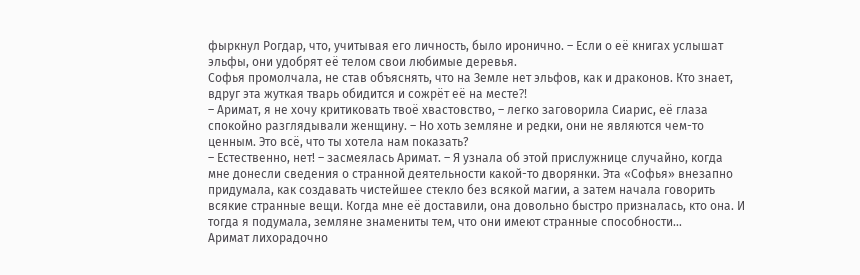фыркнул Рогдар, что, учитывая его личность, было иронично. – Если о её книгах услышат эльфы, они удобрят её телом свои любимые деревья.
Софья промолчала, не став объяснять, что на Земле нет эльфов, как и драконов. Кто знает, вдруг эта жуткая тварь обидится и сожрёт её на месте⁈
– Аримат, я не хочу критиковать твоё хвастовство, – легко заговорила Сиарис, её глаза спокойно разглядывали женщину. – Но хоть земляне и редки, они не являются чем-то ценным. Это всё, что ты хотела нам показать?
– Естественно, нет! – засмеялась Аримат. – Я узнала об этой прислужнице случайно, когда мне донесли сведения о странной деятельности какой-то дворянки. Эта «Софья» внезапно придумала, как создавать чистейшее стекло без всякой магии, а затем начала говорить всякие странные вещи. Когда мне её доставили, она довольно быстро призналась, кто она. И тогда я подумала, земляне знамениты тем, что они имеют странные способности…
Аримат лихорадочно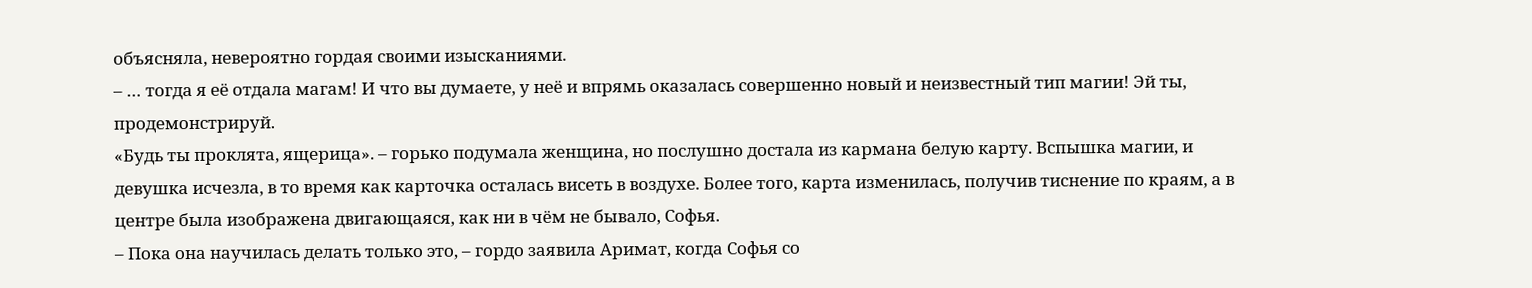объясняла, невероятно гордая своими изысканиями.
– … тогда я её отдала магам! И что вы думаете, у неё и впрямь оказалась совершенно новый и неизвестный тип магии! Эй ты, продемонстрируй.
«Будь ты проклята, ящерица». – горько подумала женщина, но послушно достала из кармана белую карту. Вспышка магии, и девушка исчезла, в то время как карточка осталась висеть в воздухе. Более того, карта изменилась, получив тиснение по краям, а в центре была изображена двигающаяся, как ни в чём не бывало, Софья.
– Пока она научилась делать только это, – гордо заявила Аримат, когда Софья со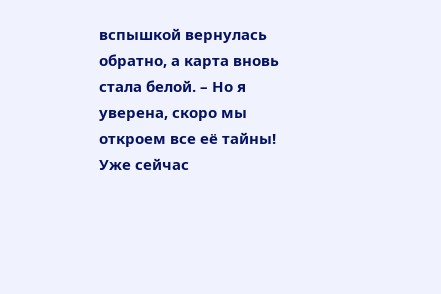вспышкой вернулась обратно, а карта вновь стала белой. – Но я уверена, скоро мы откроем все её тайны! Уже сейчас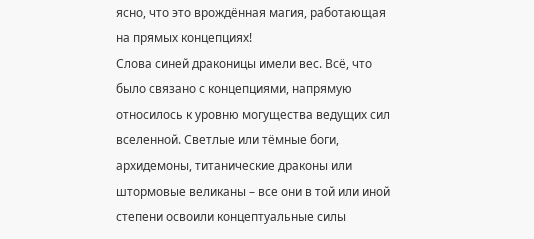ясно, что это врождённая магия, работающая на прямых концепциях!
Слова синей драконицы имели вес. Всё, что было связано с концепциями, напрямую относилось к уровню могущества ведущих сил вселенной. Светлые или тёмные боги, архидемоны, титанические драконы или штормовые великаны – все они в той или иной степени освоили концептуальные силы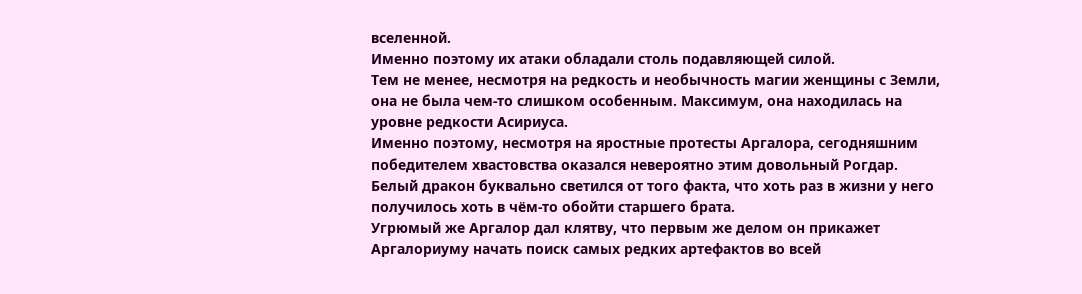вселенной.
Именно поэтому их атаки обладали столь подавляющей силой.
Тем не менее, несмотря на редкость и необычность магии женщины с Земли, она не была чем-то слишком особенным. Максимум, она находилась на уровне редкости Асириуса.
Именно поэтому, несмотря на яростные протесты Аргалора, сегодняшним победителем хвастовства оказался невероятно этим довольный Рогдар.
Белый дракон буквально светился от того факта, что хоть раз в жизни у него получилось хоть в чём-то обойти старшего брата.
Угрюмый же Аргалор дал клятву, что первым же делом он прикажет Аргалориуму начать поиск самых редких артефактов во всей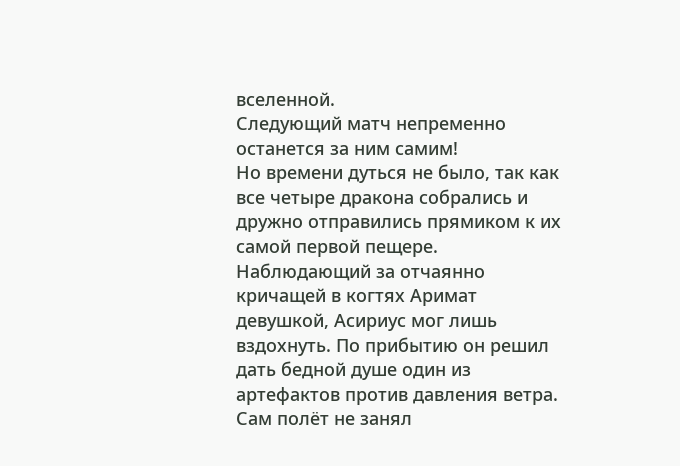вселенной.
Следующий матч непременно останется за ним самим!
Но времени дуться не было, так как все четыре дракона собрались и дружно отправились прямиком к их самой первой пещере. Наблюдающий за отчаянно кричащей в когтях Аримат девушкой, Асириус мог лишь вздохнуть. По прибытию он решил дать бедной душе один из артефактов против давления ветра.
Сам полёт не занял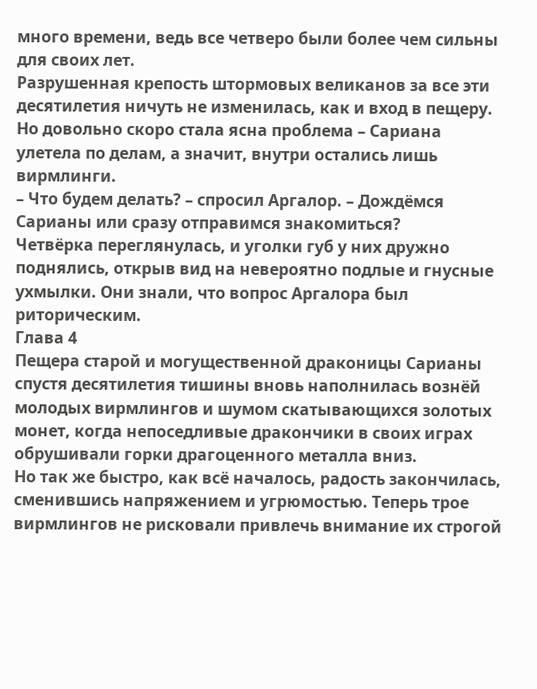много времени, ведь все четверо были более чем сильны для своих лет.
Разрушенная крепость штормовых великанов за все эти десятилетия ничуть не изменилась, как и вход в пещеру. Но довольно скоро стала ясна проблема – Сариана улетела по делам, а значит, внутри остались лишь вирмлинги.
– Что будем делать? – спросил Аргалор. – Дождёмся Сарианы или сразу отправимся знакомиться?
Четвёрка переглянулась, и уголки губ у них дружно поднялись, открыв вид на невероятно подлые и гнусные ухмылки. Они знали, что вопрос Аргалора был риторическим.
Глава 4
Пещера старой и могущественной драконицы Сарианы спустя десятилетия тишины вновь наполнилась вознёй молодых вирмлингов и шумом скатывающихся золотых монет, когда непоседливые дракончики в своих играх обрушивали горки драгоценного металла вниз.
Но так же быстро, как всё началось, радость закончилась, сменившись напряжением и угрюмостью. Теперь трое вирмлингов не рисковали привлечь внимание их строгой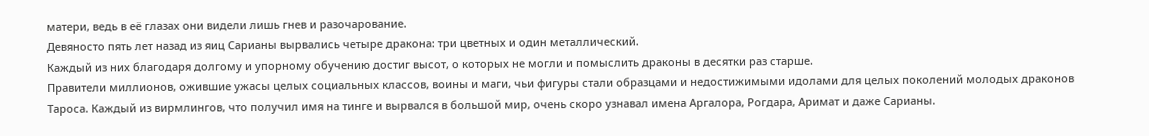матери, ведь в её глазах они видели лишь гнев и разочарование.
Девяносто пять лет назад из яиц Сарианы вырвались четыре дракона: три цветных и один металлический.
Каждый из них благодаря долгому и упорному обучению достиг высот, о которых не могли и помыслить драконы в десятки раз старше.
Правители миллионов, ожившие ужасы целых социальных классов, воины и маги, чьи фигуры стали образцами и недостижимыми идолами для целых поколений молодых драконов Тароса. Каждый из вирмлингов, что получил имя на тинге и вырвался в большой мир, очень скоро узнавал имена Аргалора, Рогдара, Аримат и даже Сарианы.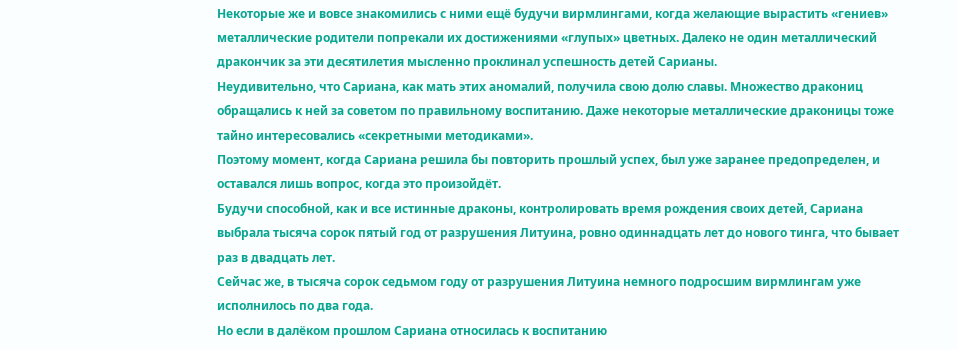Некоторые же и вовсе знакомились с ними ещё будучи вирмлингами, когда желающие вырастить «гениев» металлические родители попрекали их достижениями «глупых» цветных. Далеко не один металлический дракончик за эти десятилетия мысленно проклинал успешность детей Сарианы.
Неудивительно, что Сариана, как мать этих аномалий, получила свою долю славы. Множество дракониц обращались к ней за советом по правильному воспитанию. Даже некоторые металлические драконицы тоже тайно интересовались «секретными методиками».
Поэтому момент, когда Сариана решила бы повторить прошлый успех, был уже заранее предопределен, и оставался лишь вопрос, когда это произойдёт.
Будучи способной, как и все истинные драконы, контролировать время рождения своих детей, Сариана выбрала тысяча сорок пятый год от разрушения Литуина, ровно одиннадцать лет до нового тинга, что бывает раз в двадцать лет.
Сейчас же, в тысяча сорок седьмом году от разрушения Литуина немного подросшим вирмлингам уже исполнилось по два года.
Но если в далёком прошлом Сариана относилась к воспитанию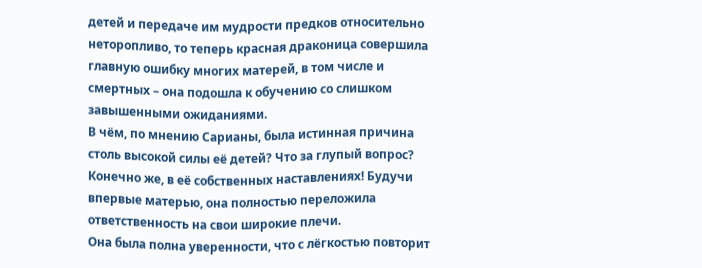детей и передаче им мудрости предков относительно неторопливо, то теперь красная драконица совершила главную ошибку многих матерей, в том числе и смертных – она подошла к обучению со слишком завышенными ожиданиями.
В чём, по мнению Сарианы, была истинная причина столь высокой силы её детей? Что за глупый вопрос? Конечно же, в её собственных наставлениях! Будучи впервые матерью, она полностью переложила ответственность на свои широкие плечи.
Она была полна уверенности, что с лёгкостью повторит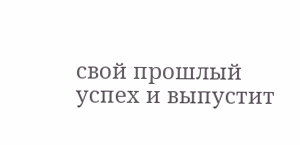свой прошлый успех и выпустит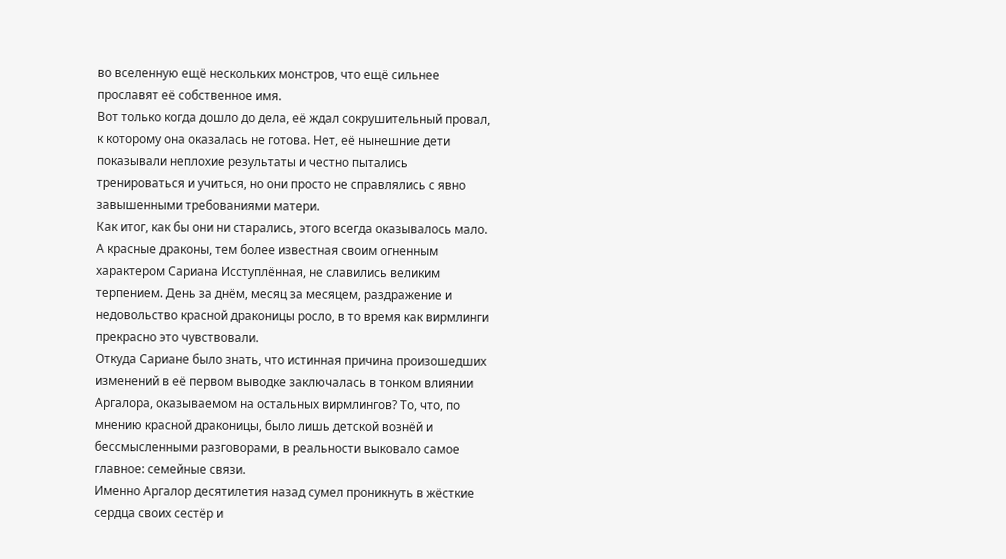во вселенную ещё нескольких монстров, что ещё сильнее прославят её собственное имя.
Вот только когда дошло до дела, её ждал сокрушительный провал, к которому она оказалась не готова. Нет, её нынешние дети показывали неплохие результаты и честно пытались тренироваться и учиться, но они просто не справлялись с явно завышенными требованиями матери.
Как итог, как бы они ни старались, этого всегда оказывалось мало. А красные драконы, тем более известная своим огненным характером Сариана Исступлённая, не славились великим терпением. День за днём, месяц за месяцем, раздражение и недовольство красной драконицы росло, в то время как вирмлинги прекрасно это чувствовали.
Откуда Сариане было знать, что истинная причина произошедших изменений в её первом выводке заключалась в тонком влиянии Аргалора, оказываемом на остальных вирмлингов? То, что, по мнению красной драконицы, было лишь детской вознёй и бессмысленными разговорами, в реальности выковало самое главное: семейные связи.
Именно Аргалор десятилетия назад сумел проникнуть в жёсткие сердца своих сестёр и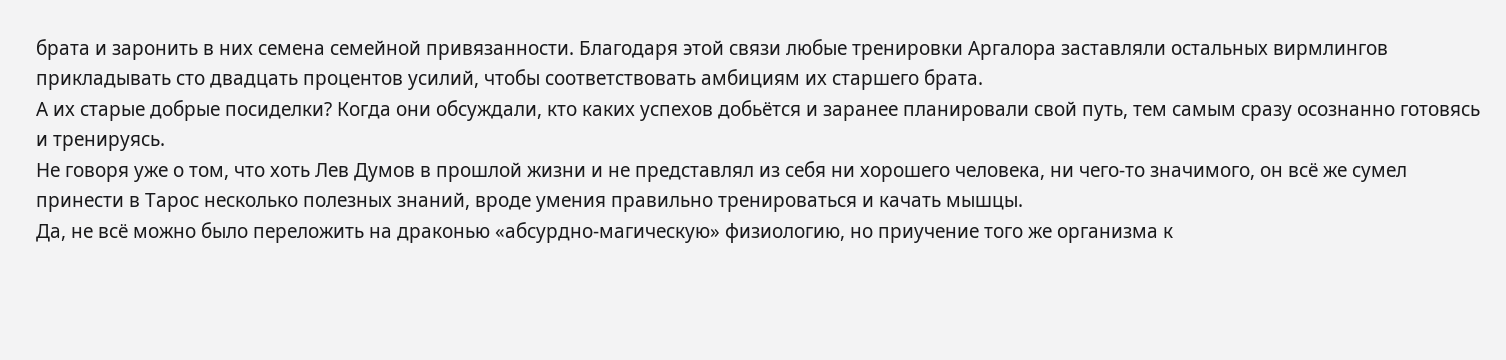брата и заронить в них семена семейной привязанности. Благодаря этой связи любые тренировки Аргалора заставляли остальных вирмлингов прикладывать сто двадцать процентов усилий, чтобы соответствовать амбициям их старшего брата.
А их старые добрые посиделки? Когда они обсуждали, кто каких успехов добьётся и заранее планировали свой путь, тем самым сразу осознанно готовясь и тренируясь.
Не говоря уже о том, что хоть Лев Думов в прошлой жизни и не представлял из себя ни хорошего человека, ни чего-то значимого, он всё же сумел принести в Тарос несколько полезных знаний, вроде умения правильно тренироваться и качать мышцы.
Да, не всё можно было переложить на драконью «абсурдно-магическую» физиологию, но приучение того же организма к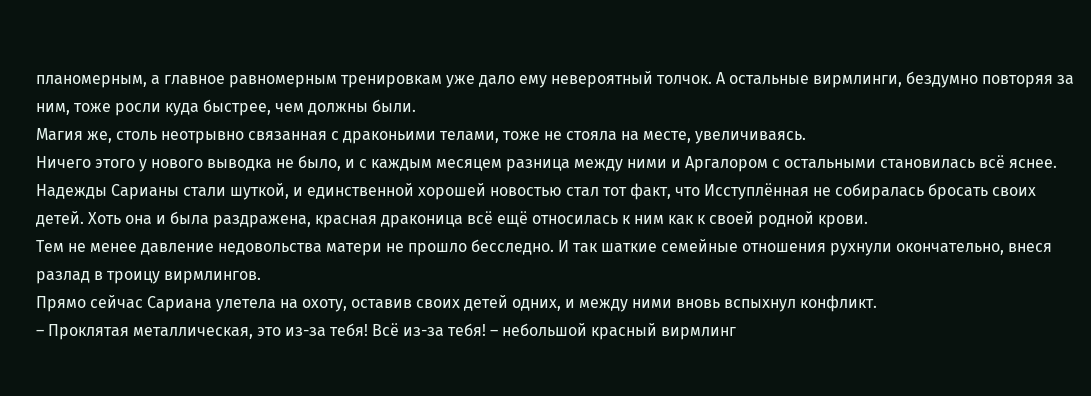планомерным, а главное равномерным тренировкам уже дало ему невероятный толчок. А остальные вирмлинги, бездумно повторяя за ним, тоже росли куда быстрее, чем должны были.
Магия же, столь неотрывно связанная с драконьими телами, тоже не стояла на месте, увеличиваясь.
Ничего этого у нового выводка не было, и с каждым месяцем разница между ними и Аргалором с остальными становилась всё яснее.
Надежды Сарианы стали шуткой, и единственной хорошей новостью стал тот факт, что Исступлённая не собиралась бросать своих детей. Хоть она и была раздражена, красная драконица всё ещё относилась к ним как к своей родной крови.
Тем не менее давление недовольства матери не прошло бесследно. И так шаткие семейные отношения рухнули окончательно, внеся разлад в троицу вирмлингов.
Прямо сейчас Сариана улетела на охоту, оставив своих детей одних, и между ними вновь вспыхнул конфликт.
– Проклятая металлическая, это из-за тебя! Всё из-за тебя! – небольшой красный вирмлинг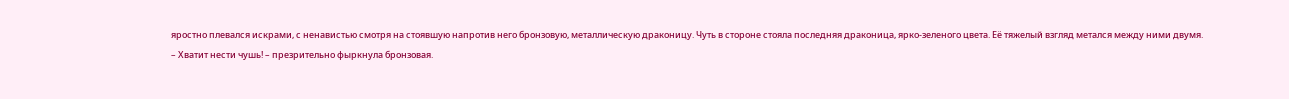яростно плевался искрами, с ненавистью смотря на стоявшую напротив него бронзовую, металлическую драконицу. Чуть в стороне стояла последняя драконица, ярко-зеленого цвета. Её тяжелый взгляд метался между ними двумя.
– Хватит нести чушь! – презрительно фыркнула бронзовая.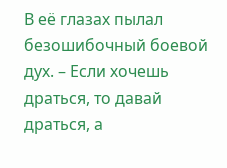В её глазах пылал безошибочный боевой дух. – Если хочешь драться, то давай драться, а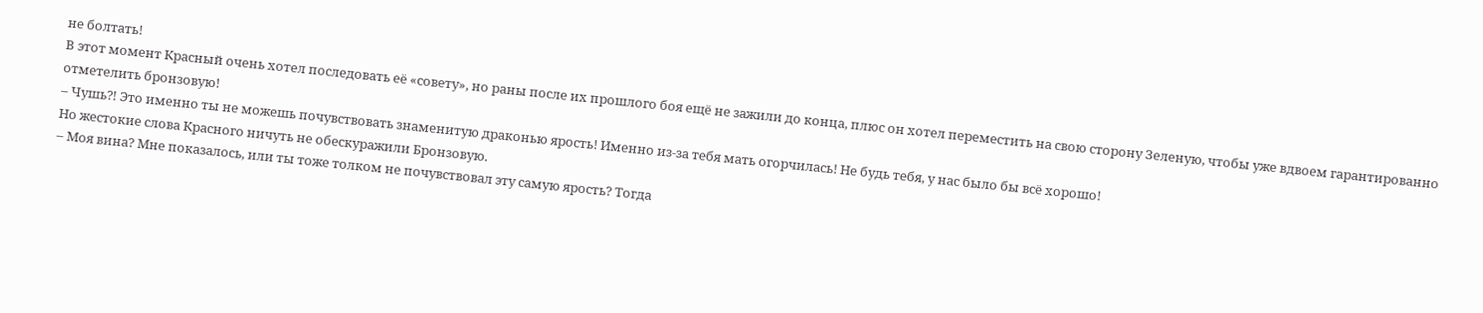не болтать!
В этот момент Красный очень хотел последовать её «совету», но раны после их прошлого боя ещё не зажили до конца, плюс он хотел переместить на свою сторону Зеленую, чтобы уже вдвоем гарантированно отметелить бронзовую!
– Чушь⁈ Это именно ты не можешь почувствовать знаменитую драконью ярость! Именно из-за тебя мать огорчилась! Не будь тебя, у нас было бы всё хорошо!
Но жестокие слова Красного ничуть не обескуражили Бронзовую.
– Моя вина? Мне показалось, или ты тоже толком не почувствовал эту самую ярость? Тогда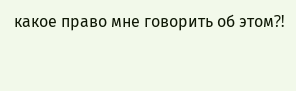какое право мне говорить об этом⁈